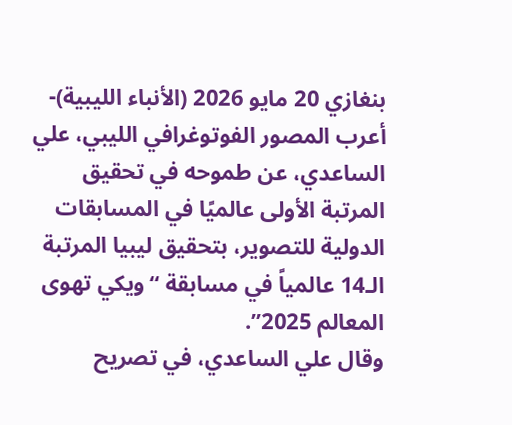بنغازي 20 مايو 2026 (الأنباء الليبية)- أعرب المصور الفوتوغرافي الليبي، علي الساعدي، عن طموحه في تحقيق المرتبة الأولى عالميًا في المسابقات الدولية للتصوير، بتحقيق ليبيا المرتبة الـ14 عالمياً في مسابقة “ويكي تهوى المعالم 2025”.
وقال علي الساعدي، في تصريح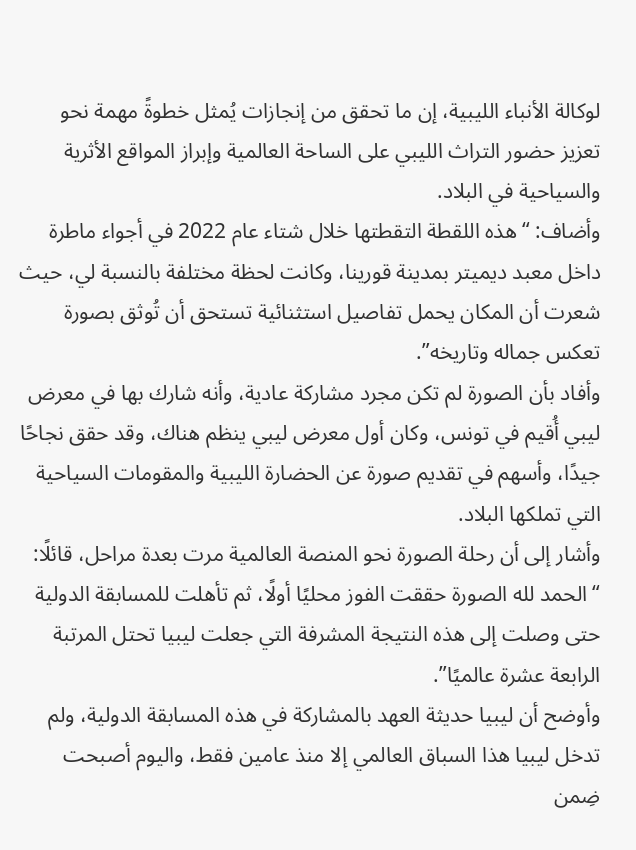لوكالة الأنباء الليبية، إن ما تحقق من إنجازات يُمثل خطوةً مهمة نحو تعزيز حضور التراث الليبي على الساحة العالمية وإبراز المواقع الأثرية والسياحية في البلاد.
وأضاف: “هذه اللقطة التقطتها خلال شتاء عام 2022 في أجواء ماطرة داخل معبد ديميتر بمدينة قورينا، وكانت لحظة مختلفة بالنسبة لي، حيث شعرت أن المكان يحمل تفاصيل استثنائية تستحق أن تُوثق بصورة تعكس جماله وتاريخه”.
وأفاد بأن الصورة لم تكن مجرد مشاركة عادية، وأنه شارك بها في معرض ليبي أُقيم في تونس، وكان أول معرض ليبي ينظم هناك، وقد حقق نجاحًا جيدًا، وأسهم في تقديم صورة عن الحضارة الليبية والمقومات السياحية التي تملكها البلاد.
وأشار إلى أن رحلة الصورة نحو المنصة العالمية مرت بعدة مراحل، قائلًا: “الحمد لله الصورة حققت الفوز محليًا أولًا، ثم تأهلت للمسابقة الدولية حتى وصلت إلى هذه النتيجة المشرفة التي جعلت ليبيا تحتل المرتبة الرابعة عشرة عالميًا”.
وأوضح أن ليبيا حديثة العهد بالمشاركة في هذه المسابقة الدولية، ولم تدخل ليبيا هذا السباق العالمي إلا منذ عامين فقط، واليوم أصبحت ضِمن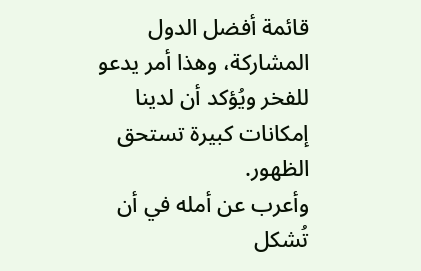قائمة أفضل الدول المشاركة، وهذا أمر يدعو للفخر ويُؤكد أن لدينا إمكانات كبيرة تستحق الظهور.
وأعرب عن أمله في أن تُشكل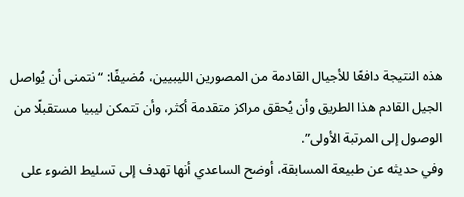هذه النتيجة دافعًا للأجيال القادمة من المصورين الليبيين، مُضيفًا: “نتمنى أن يُواصل الجيل القادم هذا الطريق وأن يُحقق مراكز متقدمة أكثر، وأن تتمكن ليبيا مستقبلًا من الوصول إلى المرتبة الأولى”.
وفي حديثه عن طبيعة المسابقة، أوضح الساعدي أنها تهدف إلى تسليط الضوء على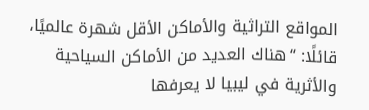المواقع التراثية والأماكن الأقل شهرة عالميًا، قائلًا: “هناك العديد من الأماكن السياحية والأثرية في ليبيا لا يعرفها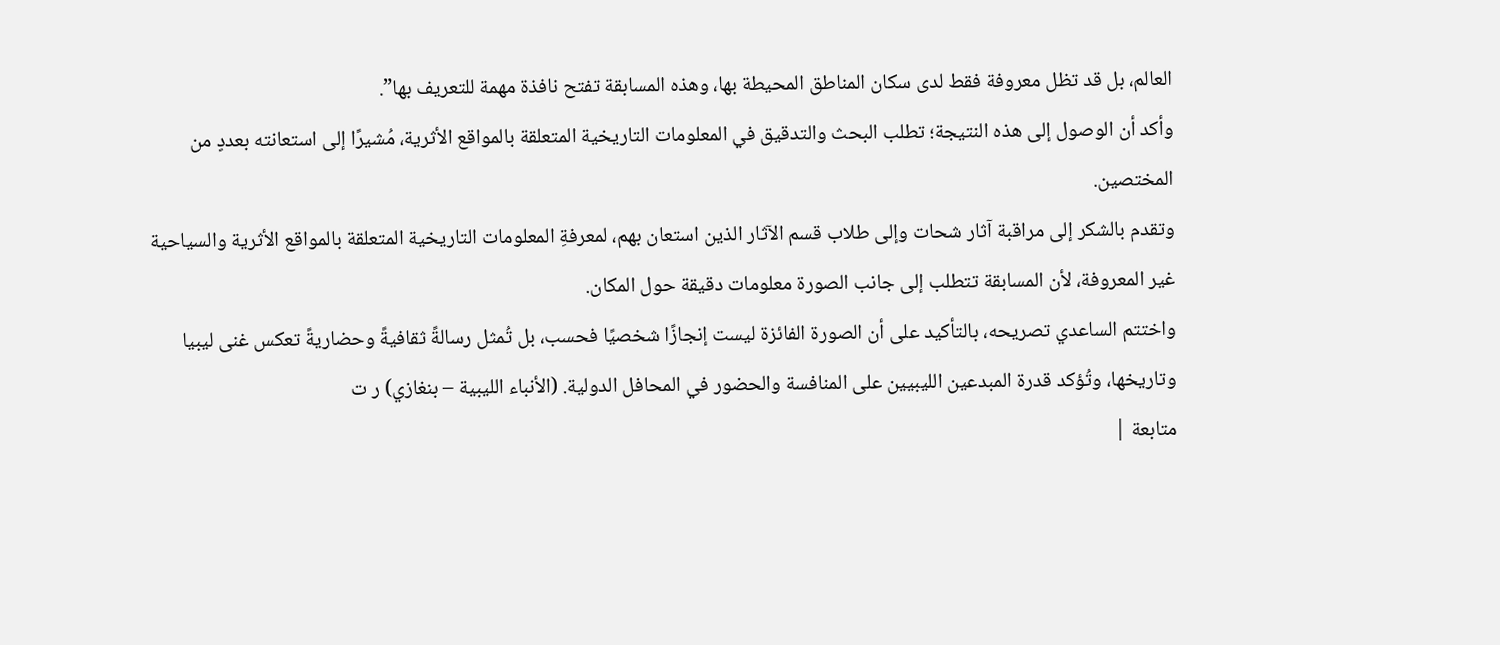العالم، بل قد تظل معروفة فقط لدى سكان المناطق المحيطة بها، وهذه المسابقة تفتح نافذة مهمة للتعريف بها”.
وأكد أن الوصول إلى هذه النتيجة؛ تطلب البحث والتدقيق في المعلومات التاريخية المتعلقة بالمواقع الأثرية، مُشيرًا إلى استعانته بعددٍ من المختصين.
وتقدم بالشكر إلى مراقبة آثار شحات وإلى طلاب قسم الآثار الذين استعان بهم، لمعرفةِ المعلومات التاريخية المتعلقة بالمواقع الأثرية والسياحية غير المعروفة، لأن المسابقة تتطلب إلى جانب الصورة معلومات دقيقة حول المكان.
واختتم الساعدي تصريحه، بالتأكيد على أن الصورة الفائزة ليست إنجازًا شخصيًا فحسب، بل تُمثل رسالةً ثقافيةً وحضاريةً تعكس غنى ليبيا وتاريخها، وتُؤكد قدرة المبدعين الليبيين على المنافسة والحضور في المحافل الدولية. (الأنباء الليبية – بنغازي) ر ت
متابعة |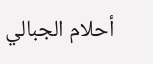أحلام الجبالي